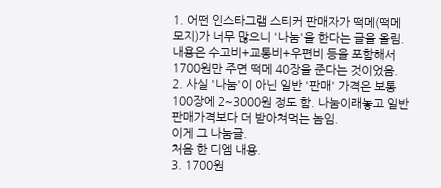1. 어떤 인스타그램 스티커 판매자가 떡메(떡메모지)가 너무 많으니 '나눔'을 한다는 글을 올림. 내용은 수고비+교통비+우편비 등을 포함해서 1700원만 주면 떡메 40장을 준다는 것이었음.
2. 사실 '나눔'이 아닌 일반 '판매' 가격은 보통 100장에 2~3000원 정도 함. 나눔이래놓고 일반 판매가격보다 더 받아쳐먹는 놈임.
이게 그 나눔글.
처음 한 디엠 내용.
3. 1700원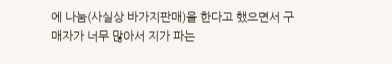에 나눔(사실상 바가지판매)을 한다고 했으면서 구매자가 너무 많아서 지가 파는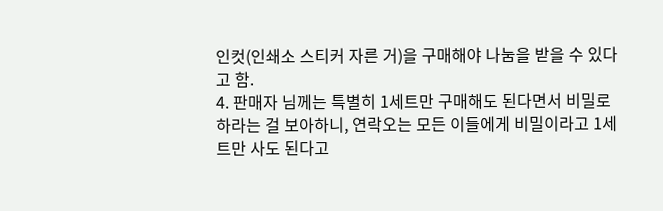인컷(인쇄소 스티커 자른 거)을 구매해야 나눔을 받을 수 있다고 함.
4. 판매자 님께는 특별히 1세트만 구매해도 된다면서 비밀로 하라는 걸 보아하니, 연락오는 모든 이들에게 비밀이라고 1세트만 사도 된다고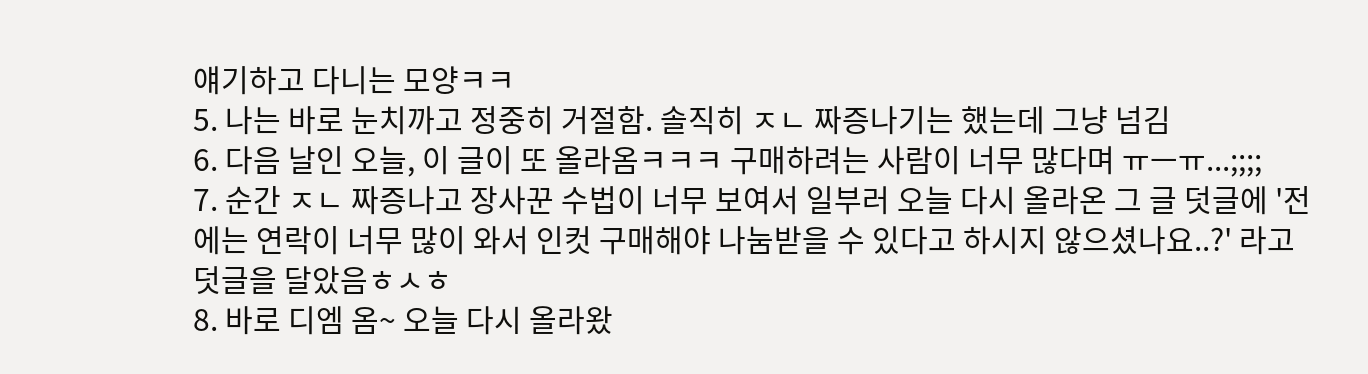얘기하고 다니는 모양ㅋㅋ
5. 나는 바로 눈치까고 정중히 거절함. 솔직히 ㅈㄴ 짜증나기는 했는데 그냥 넘김
6. 다음 날인 오늘, 이 글이 또 올라옴ㅋㅋㅋ 구매하려는 사람이 너무 많다며 ㅠㅡㅠ...;;;;
7. 순간 ㅈㄴ 짜증나고 장사꾼 수법이 너무 보여서 일부러 오늘 다시 올라온 그 글 덧글에 '전에는 연락이 너무 많이 와서 인컷 구매해야 나눔받을 수 있다고 하시지 않으셨나요..?' 라고 덧글을 달았음ㅎㅅㅎ
8. 바로 디엠 옴~ 오늘 다시 올라왔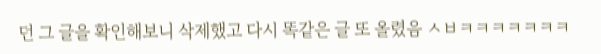던 그 글을 확인해보니 삭제했고 다시 똑같은 글 또 올렸음 ㅅㅂㅋㅋㅋㅋㅋㅋㅋ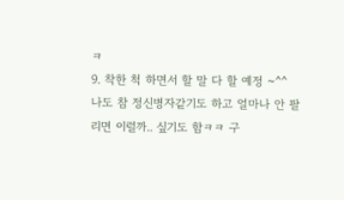ㅋ
9. 착한 척 하면서 할 말 다 할 예정 ~^^
나도 참 정신병자같기도 하고 얼마나 안 팔리면 이럴까.. 싶기도 함ㅋㅋ 구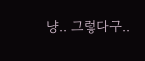냥.. 그렇다구..